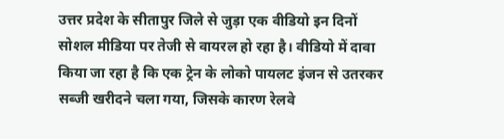उत्तर प्रदेश के सीतापुर जिले से जुड़ा एक वीडियो इन दिनों सोशल मीडिया पर तेजी से वायरल हो रहा है। वीडियो में दावा किया जा रहा है कि एक ट्रेन के लोको पायलट इंजन से उतरकर सब्जी खरीदने चला गया, जिसके कारण रेलवे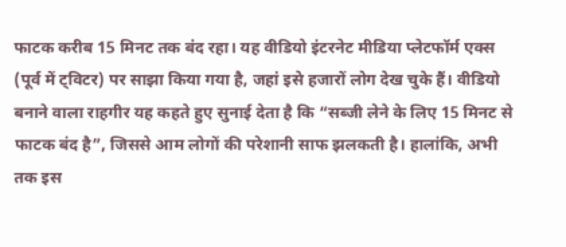फाटक करीब 15 मिनट तक बंद रहा। यह वीडियो इंटरनेट मीडिया प्लेटफॉर्म एक्स (पूर्व में ट्विटर) पर साझा किया गया है, जहां इसे हजारों लोग देख चुके हैं। वीडियो बनाने वाला राहगीर यह कहते हुए सुनाई देता है कि “सब्जी लेने के लिए 15 मिनट से फाटक बंद है”, जिससे आम लोगों की परेशानी साफ झलकती है। हालांकि, अभी तक इस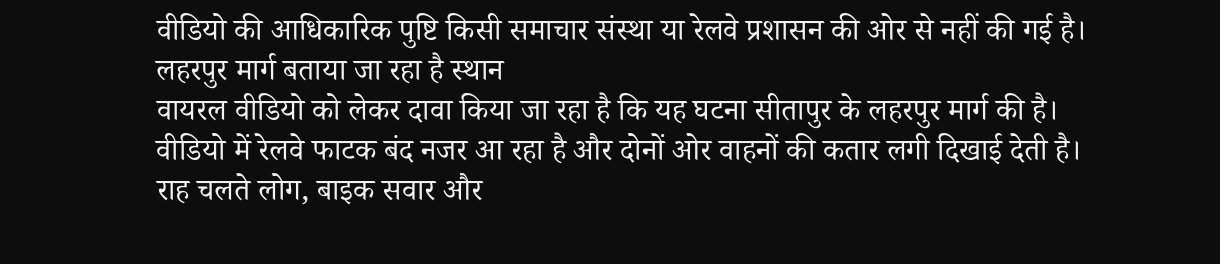वीडियो की आधिकारिक पुष्टि किसी समाचार संस्था या रेलवे प्रशासन की ओर से नहीं की गई है।
लहरपुर मार्ग बताया जा रहा है स्थान
वायरल वीडियो को लेकर दावा किया जा रहा है कि यह घटना सीतापुर के लहरपुर मार्ग की है। वीडियो में रेलवे फाटक बंद नजर आ रहा है और दोनों ओर वाहनों की कतार लगी दिखाई देती है। राह चलते लोग, बाइक सवार और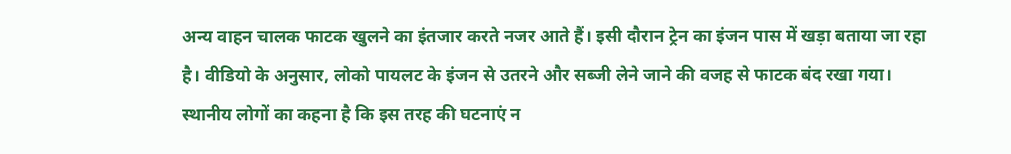अन्य वाहन चालक फाटक खुलने का इंतजार करते नजर आते हैं। इसी दौरान ट्रेन का इंजन पास में खड़ा बताया जा रहा है। वीडियो के अनुसार, लोको पायलट के इंजन से उतरने और सब्जी लेने जाने की वजह से फाटक बंद रखा गया। स्थानीय लोगों का कहना है कि इस तरह की घटनाएं न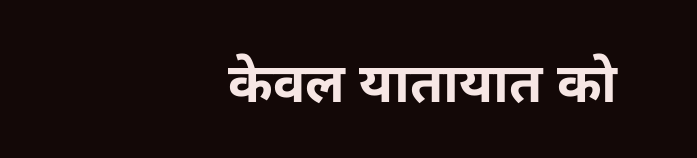केवल यातायात को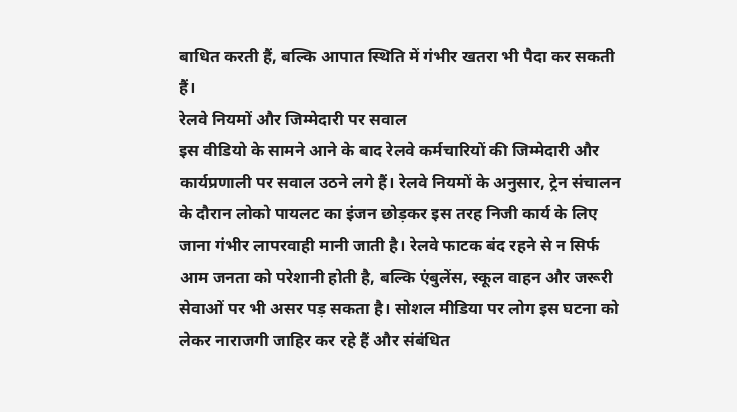बाधित करती हैं, बल्कि आपात स्थिति में गंभीर खतरा भी पैदा कर सकती हैं।
रेलवे नियमों और जिम्मेदारी पर सवाल
इस वीडियो के सामने आने के बाद रेलवे कर्मचारियों की जिम्मेदारी और कार्यप्रणाली पर सवाल उठने लगे हैं। रेलवे नियमों के अनुसार, ट्रेन संचालन के दौरान लोको पायलट का इंजन छोड़कर इस तरह निजी कार्य के लिए जाना गंभीर लापरवाही मानी जाती है। रेलवे फाटक बंद रहने से न सिर्फ आम जनता को परेशानी होती है, बल्कि एंबुलेंस, स्कूल वाहन और जरूरी सेवाओं पर भी असर पड़ सकता है। सोशल मीडिया पर लोग इस घटना को लेकर नाराजगी जाहिर कर रहे हैं और संबंधित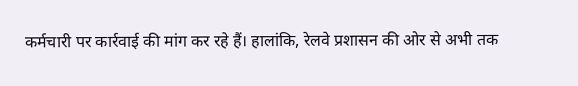कर्मचारी पर कार्रवाई की मांग कर रहे हैं। हालांकि, रेलवे प्रशासन की ओर से अभी तक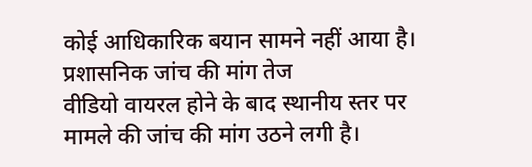कोई आधिकारिक बयान सामने नहीं आया है।
प्रशासनिक जांच की मांग तेज
वीडियो वायरल होने के बाद स्थानीय स्तर पर मामले की जांच की मांग उठने लगी है।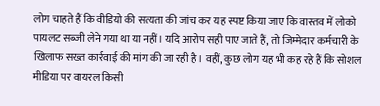लोग चाहते हैं कि वीडियो की सत्यता की जांच कर यह स्पष्ट किया जाए कि वास्तव में लोको पायलट सब्जी लेने गया था या नहीं। यदि आरोप सही पाए जाते हैं, तो जिम्मेदार कर्मचारी के खिलाफ सख्त कार्रवाई की मांग की जा रही है। वहीं, कुछ लोग यह भी कह रहे हैं कि सोशल मीडिया पर वायरल किसी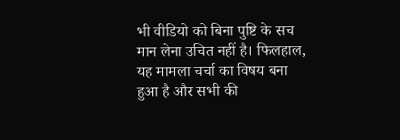भी वीडियो को बिना पुष्टि के सच मान लेना उचित नहीं है। फिलहाल, यह मामला चर्चा का विषय बना हुआ है और सभी की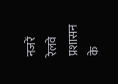नजरें रेलवे प्रशासन के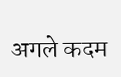अगले कदम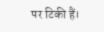पर टिकी हैं।